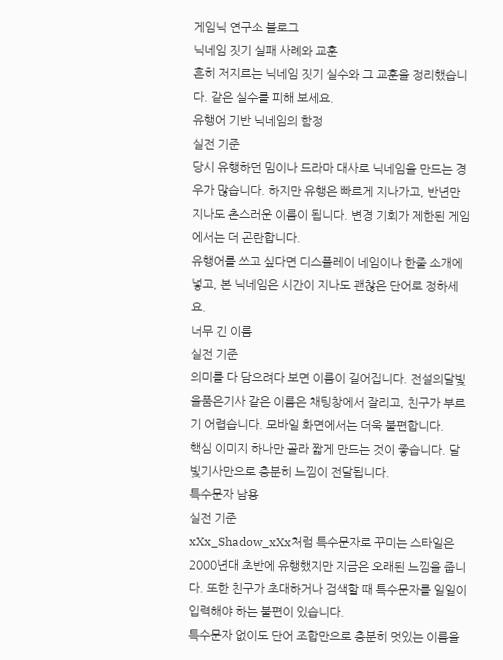게임닉 연구소 블로그
닉네임 짓기 실패 사례와 교훈
흔히 저지르는 닉네임 짓기 실수와 그 교훈을 정리했습니다. 같은 실수를 피해 보세요.
유행어 기반 닉네임의 함정
실전 기준
당시 유행하던 밈이나 드라마 대사로 닉네임을 만드는 경우가 많습니다. 하지만 유행은 빠르게 지나가고, 반년만 지나도 촌스러운 이름이 됩니다. 변경 기회가 제한된 게임에서는 더 곤란합니다.
유행어를 쓰고 싶다면 디스플레이 네임이나 한줄 소개에 넣고, 본 닉네임은 시간이 지나도 괜찮은 단어로 정하세요.
너무 긴 이름
실전 기준
의미를 다 담으려다 보면 이름이 길어집니다. 전설의달빛을품은기사 같은 이름은 채팅창에서 잘리고, 친구가 부르기 어렵습니다. 모바일 화면에서는 더욱 불편합니다.
핵심 이미지 하나만 골라 짧게 만드는 것이 좋습니다. 달빛기사만으로 충분히 느낌이 전달됩니다.
특수문자 남용
실전 기준
xXx_Shadow_xXx처럼 특수문자로 꾸미는 스타일은 2000년대 초반에 유행했지만 지금은 오래된 느낌을 줍니다. 또한 친구가 초대하거나 검색할 때 특수문자를 일일이 입력해야 하는 불편이 있습니다.
특수문자 없이도 단어 조합만으로 충분히 멋있는 이름을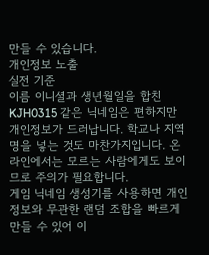만들 수 있습니다.
개인정보 노출
실전 기준
이름 이니셜과 생년월일을 합친 KJH0315 같은 닉네임은 편하지만 개인정보가 드러납니다. 학교나 지역명을 넣는 것도 마찬가지입니다. 온라인에서는 모르는 사람에게도 보이므로 주의가 필요합니다.
게임 닉네임 생성기를 사용하면 개인정보와 무관한 랜덤 조합을 빠르게 만들 수 있어 이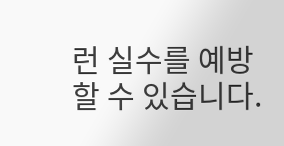런 실수를 예방할 수 있습니다.